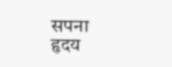सपना
हृदय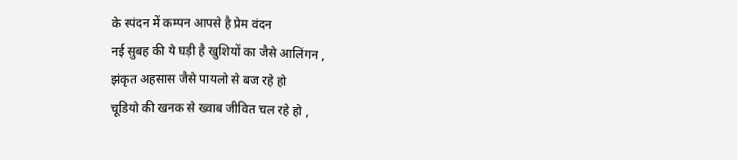के स्पंदन में कम्पन आपसे है प्रेम वंदन
नई सुबह की ये घड़ी है खुशियों का जैसे आलिंगन ,
झंकृत अहसास जैसे पायलो से बज रहे हो
चूडियो की खनक से ख्वाब जीवित चल रहे हो ,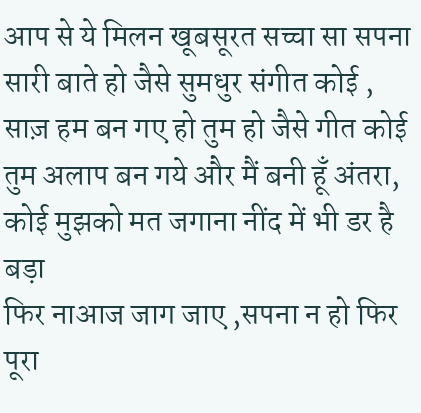आप से ये मिलन खूबसूरत सच्चा सा सपना
सारी बाते हो जैसे सुमधुर संगीत कोई ,
साज़ हम बन गए हो तुम हो जैसे गीत कोई
तुम अलाप बन गये और मैं बनी हूँ अंतरा,
कोई मुझको मत जगाना नींद में भी डर है बड़ा
फिर नाआज जाग जाए ,सपना न हो फिर पूरा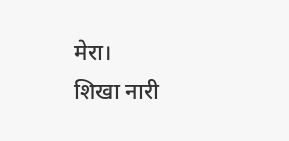मेरा।
शिखा नारी